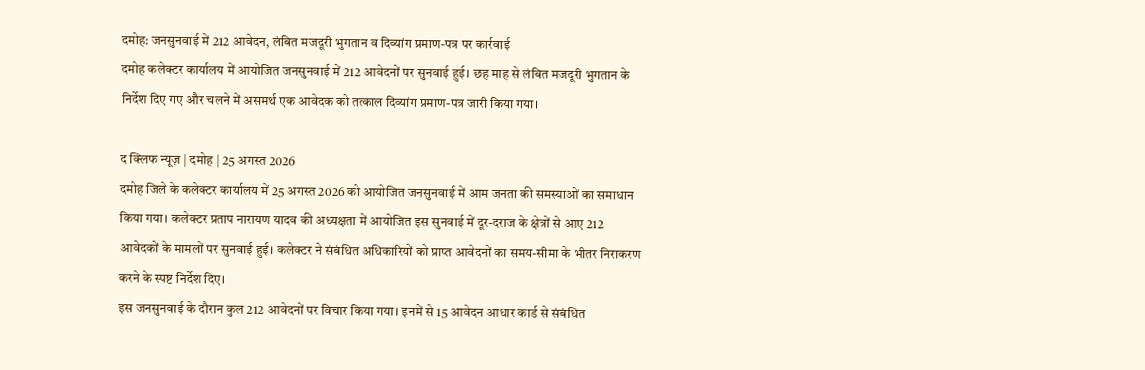दमोह: जनसुनवाई में 212 आवेदन, लंबित मजदूरी भुगतान व दिव्यांग प्रमाण-पत्र पर कार्रवाई
दमोह कलेक्टर कार्यालय में आयोजित जनसुनवाई में 212 आवेदनों पर सुनवाई हुई। छह माह से लंबित मजदूरी भुगतान के निर्देश दिए गए और चलने में असमर्थ एक आवेदक को तत्काल दिव्यांग प्रमाण-पत्र जारी किया गया।

द क्लिफ न्यूज़ | दमोह | 25 अगस्त 2026
दमोह जिले के कलेक्टर कार्यालय में 25 अगस्त 2026 को आयोजित जनसुनवाई में आम जनता की समस्याओं का समाधान किया गया। कलेक्टर प्रताप नारायण यादव की अध्यक्षता में आयोजित इस सुनवाई में दूर-दराज के क्षेत्रों से आए 212 आवेदकों के मामलों पर सुनवाई हुई। कलेक्टर ने संबंधित अधिकारियों को प्राप्त आवेदनों का समय-सीमा के भीतर निराकरण करने के स्पष्ट निर्देश दिए।
इस जनसुनवाई के दौरान कुल 212 आवेदनों पर विचार किया गया। इनमें से 15 आवेदन आधार कार्ड से संबंधित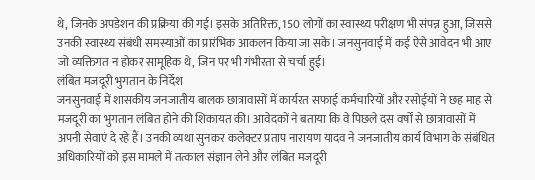थे, जिनके अपडेशन की प्रक्रिया की गई। इसके अतिरिक्त, 150 लोगों का स्वास्थ्य परीक्षण भी संपन्न हुआ, जिससे उनकी स्वास्थ्य संबंधी समस्याओं का प्रारंभिक आकलन किया जा सके। जनसुनवाई में कई ऐसे आवेदन भी आए जो व्यक्तिगत न होकर सामूहिक थे, जिन पर भी गंभीरता से चर्चा हुई।
लंबित मजदूरी भुगतान के निर्देश
जनसुनवाई में शासकीय जनजातीय बालक छात्रावासों में कार्यरत सफाई कर्मचारियों और रसोईयों ने छह माह से मजदूरी का भुगतान लंबित होने की शिकायत की। आवेदकों ने बताया कि वे पिछले दस वर्षों से छात्रावासों में अपनी सेवाएं दे रहे हैं। उनकी व्यथा सुनकर कलेक्टर प्रताप नारायण यादव ने जनजातीय कार्य विभाग के संबंधित अधिकारियों को इस मामले में तत्काल संज्ञान लेने और लंबित मजदूरी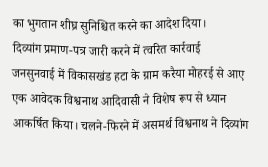का भुगतान शीघ्र सुनिश्चित करने का आदेश दिया।
दिव्यांग प्रमाण-पत्र जारी करने में त्वरित कार्रवाई
जनसुनवाई में विकासखंड हटा के ग्राम करैया मोहरई से आए एक आवेदक विश्वनाथ आदिवासी ने विशेष रूप से ध्यान आकर्षित किया। चलने-फिरने में असमर्थ विश्वनाथ ने दिव्यांग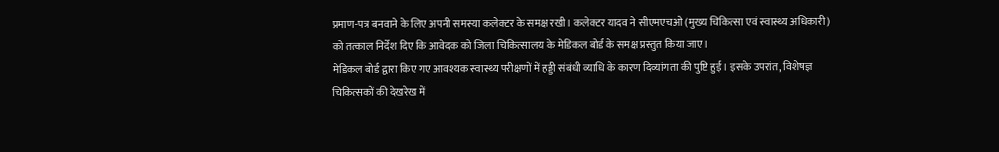प्रमाण-पत्र बनवाने के लिए अपनी समस्या कलेक्टर के समक्ष रखी। कलेक्टर यादव ने सीएमएचओ (मुख्य चिकित्सा एवं स्वास्थ्य अधिकारी) को तत्काल निर्देश दिए कि आवेदक को जिला चिकित्सालय के मेडिकल बोर्ड के समक्ष प्रस्तुत किया जाए।
मेडिकल बोर्ड द्वारा किए गए आवश्यक स्वास्थ्य परीक्षणों में हड्डी संबंधी व्याधि के कारण दिव्यांगता की पुष्टि हुई। इसके उपरांत, विशेषज्ञ चिकित्सकों की देखरेख में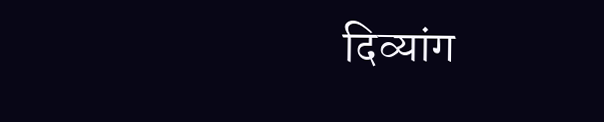दिव्यांग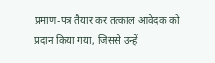प्रमाण-पत्र तैयार कर तत्काल आवेदक को प्रदान किया गया, जिससे उन्हें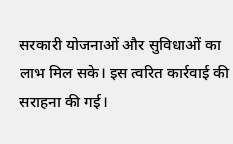सरकारी योजनाओं और सुविधाओं का लाभ मिल सके। इस त्वरित कार्रवाई की सराहना की गई।